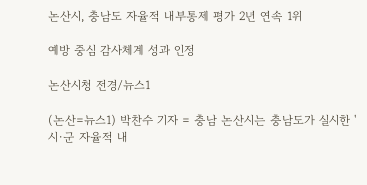논산시, 충남도 자율적 내부통제 평가 2년 연속 1위

예방 중심 감사체계 성과 인정

논산시청 전경/뉴스1

(논산=뉴스1) 박찬수 기자 = 충남 논산시는 충남도가 실시한 '시·군 자율적 내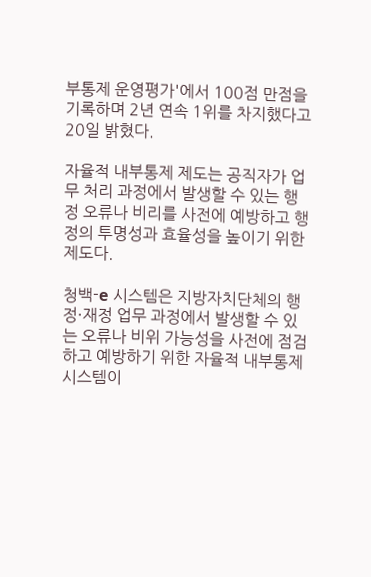부통제 운영평가'에서 100점 만점을 기록하며 2년 연속 1위를 차지했다고 20일 밝혔다.

자율적 내부통제 제도는 공직자가 업무 처리 과정에서 발생할 수 있는 행정 오류나 비리를 사전에 예방하고 행정의 투명성과 효율성을 높이기 위한 제도다.

청백-e 시스템은 지방자치단체의 행정·재정 업무 과정에서 발생할 수 있는 오류나 비위 가능성을 사전에 점검하고 예방하기 위한 자율적 내부통제 시스템이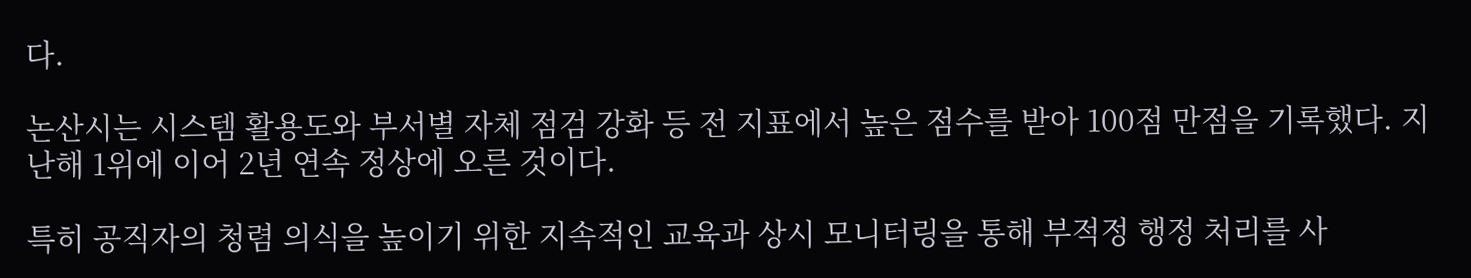다.

논산시는 시스템 활용도와 부서별 자체 점검 강화 등 전 지표에서 높은 점수를 받아 100점 만점을 기록했다. 지난해 1위에 이어 2년 연속 정상에 오른 것이다.

특히 공직자의 청렴 의식을 높이기 위한 지속적인 교육과 상시 모니터링을 통해 부적정 행정 처리를 사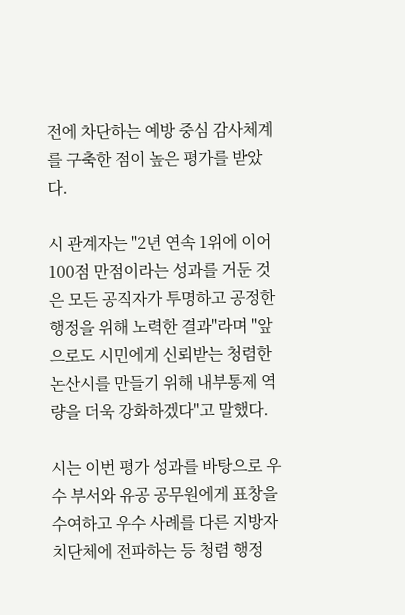전에 차단하는 예방 중심 감사체계를 구축한 점이 높은 평가를 받았다.

시 관계자는 "2년 연속 1위에 이어 100점 만점이라는 성과를 거둔 것은 모든 공직자가 투명하고 공정한 행정을 위해 노력한 결과"라며 "앞으로도 시민에게 신뢰받는 청렴한 논산시를 만들기 위해 내부통제 역량을 더욱 강화하겠다"고 말했다.

시는 이번 평가 성과를 바탕으로 우수 부서와 유공 공무원에게 표창을 수여하고 우수 사례를 다른 지방자치단체에 전파하는 등 청렴 행정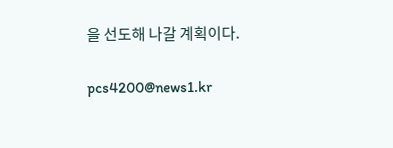을 선도해 나갈 계획이다.

pcs4200@news1.kr